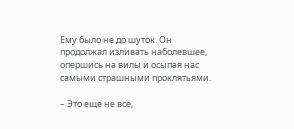Ему было не до шуток. Он продолжал изливать наболевшее, опершись на вилы и осыпая нас самыми страшными проклятьями.

– Это еще не все,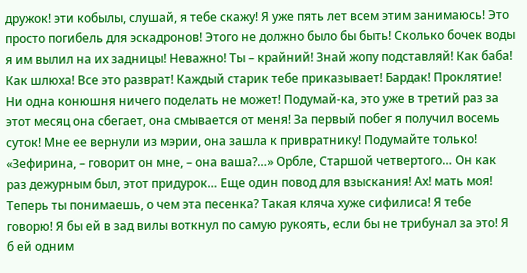дружок! эти кобылы, слушай, я тебе скажу! Я уже пять лет всем этим занимаюсь! Это просто погибель для эскадронов! Этого не должно было бы быть! Сколько бочек воды я им вылил на их задницы! Неважно! Ты – крайний! Знай жопу подставляй! Как баба! Как шлюха! Все это разврат! Каждый старик тебе приказывает! Бардак! Проклятие! Ни одна конюшня ничего поделать не может! Подумай-ка, это уже в третий раз за этот месяц она сбегает, она смывается от меня! За первый побег я получил восемь суток! Мне ее вернули из мэрии, она зашла к привратнику! Подумайте только! «Зефирина, – говорит он мне, – она ваша?…» Орбле, Старшой четвертого… Он как раз дежурным был, этот придурок… Еще один повод для взыскания! Ах! мать моя! Теперь ты понимаешь, о чем эта песенка? Такая кляча хуже сифилиса! Я тебе говорю! Я бы ей в зад вилы воткнул по самую рукоять, если бы не трибунал за это! Я б ей одним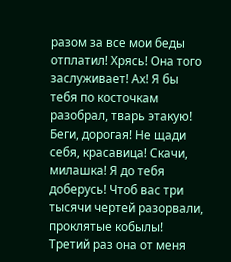разом за все мои беды отплатил! Хрясь! Она того заслуживает! Ах! Я бы тебя по косточкам разобрал, тварь этакую! Беги, дорогая! Не щади себя, красавица! Скачи, милашка! Я до тебя доберусь! Чтоб вас три тысячи чертей разорвали, проклятые кобылы! Третий раз она от меня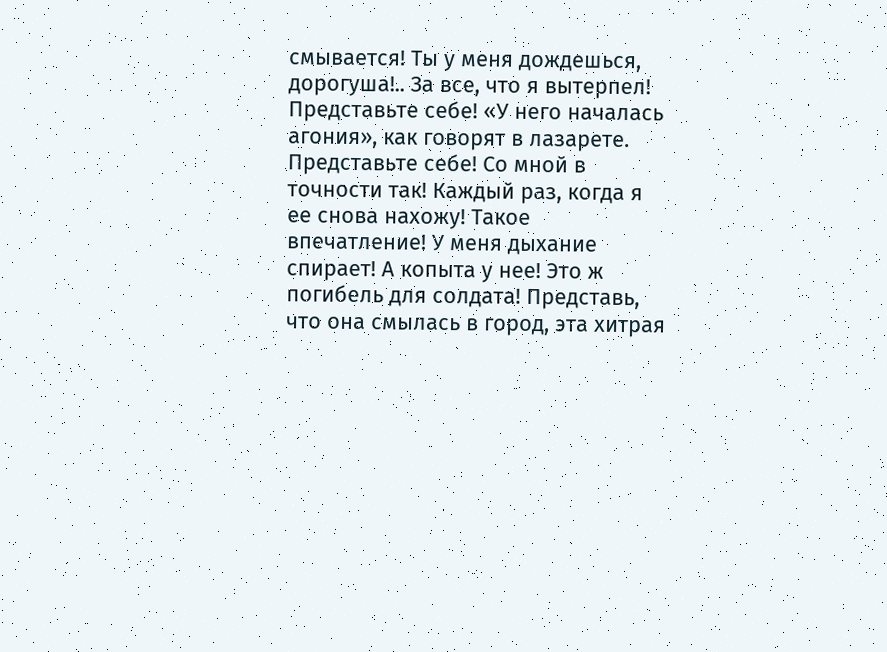смывается! Ты у меня дождешься, дорогуша!.. За все, что я вытерпел! Представьте себе! «У него началась агония», как говорят в лазарете. Представьте себе! Со мной в точности так! Каждый раз, когда я ее снова нахожу! Такое впечатление! У меня дыхание спирает! А копыта у нее! Это ж погибель для солдата! Представь, что она смылась в город, эта хитрая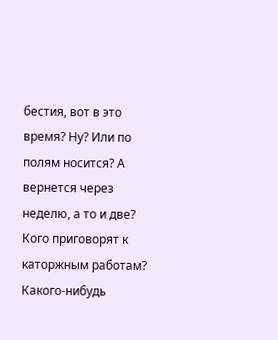бестия, вот в это время? Ну? Или по полям носится? А вернется через неделю, а то и две? Кого приговорят к каторжным работам? Какого-нибудь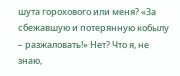шута горохового или меня? «За сбежавшую и потерянную кобылу – разжаловать!» Нет? Что я, не знаю,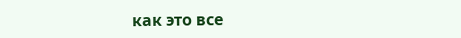как это все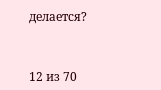делается?



12 из 70